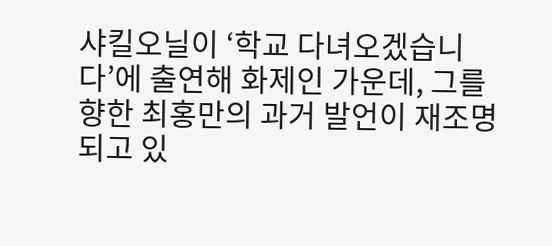샤킬오닐이 ‘학교 다녀오겠습니다’에 출연해 화제인 가운데, 그를 향한 최홍만의 과거 발언이 재조명되고 있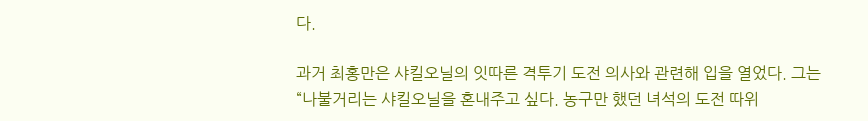다.

과거 최홍만은 샤킬오닐의 잇따른 격투기 도전 의사와 관련해 입을 열었다. 그는 “나불거리는 샤킬오닐을 혼내주고 싶다. 농구만 했던 녀석의 도전 따위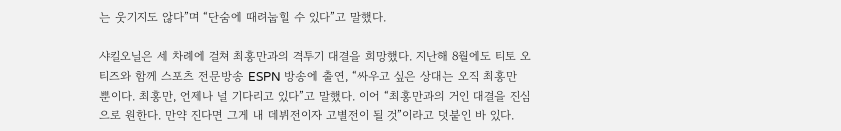는 웃기지도 않다”며 “단숨에 때려눕힐 수 있다”고 말했다.

샤킬오닐은 세 차례에 걸쳐 최홍만과의 격투기 대결을 희망했다. 지난해 8월에도 티토 오티즈와 함께 스포츠 전문방송 ESPN 방송에 출연, “싸우고 싶은 상대는 오직 최홍만 뿐이다. 최홍만, 언제나 널 기다리고 있다”고 말했다. 이어 “최홍만과의 거인 대결을 진심으로 원한다. 만약 진다면 그게 내 데뷔전이자 고별전이 될 것”이라고 덧붙인 바 있다.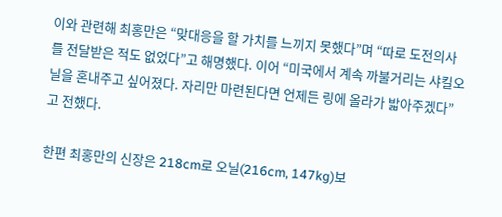이와 관련해 최홍만은 “맞대응을 할 가치를 느끼지 못했다”며 “따로 도전의사를 전달받은 적도 없었다”고 해명했다. 이어 “미국에서 계속 까불거리는 샤킬오닐을 혼내주고 싶어졌다. 자리만 마련된다면 언제든 링에 올라가 밟아주겠다”고 전했다.

한편 최홍만의 신장은 218cm로 오닐(216cm, 147kg)보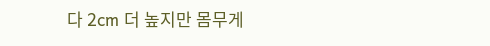다 2cm 더 높지만 몸무게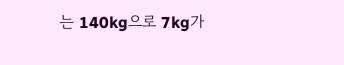는 140kg으로 7kg가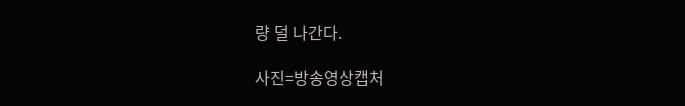량 덜 나간다.

사진=방송영상캡처